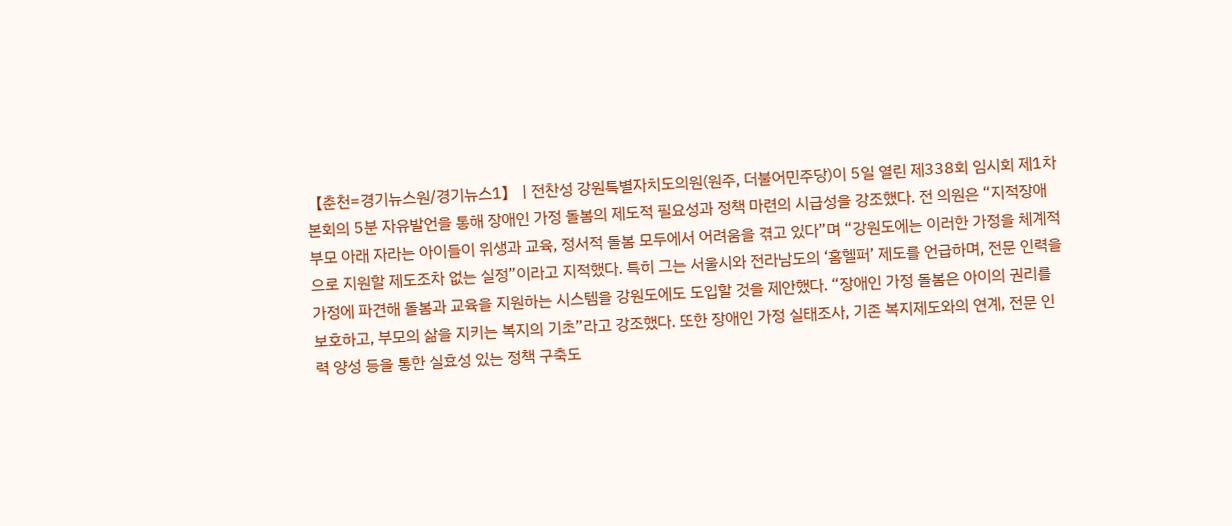【춘천=경기뉴스원/경기뉴스1】 | 전찬성 강원특별자치도의원(원주, 더불어민주당)이 5일 열린 제338회 임시회 제1차 본회의 5분 자유발언을 통해 장애인 가정 돌봄의 제도적 필요성과 정책 마련의 시급성을 강조했다. 전 의원은 “지적장애 부모 아래 자라는 아이들이 위생과 교육, 정서적 돌봄 모두에서 어려움을 겪고 있다”며 “강원도에는 이러한 가정을 체계적으로 지원할 제도조차 없는 실정”이라고 지적했다. 특히 그는 서울시와 전라남도의 ‘홈헬퍼’ 제도를 언급하며, 전문 인력을 가정에 파견해 돌봄과 교육을 지원하는 시스템을 강원도에도 도입할 것을 제안했다. “장애인 가정 돌봄은 아이의 권리를 보호하고, 부모의 삶을 지키는 복지의 기초”라고 강조했다. 또한 장애인 가정 실태조사, 기존 복지제도와의 연계, 전문 인력 양성 등을 통한 실효성 있는 정책 구축도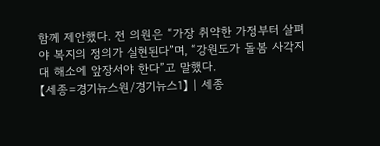함께 제안했다. 전 의원은 “가장 취약한 가정부터 살펴야 복지의 정의가 실현된다”며, “강원도가 돌봄 사각지대 해소에 앞장서야 한다”고 말했다.
【세종=경기뉴스원/경기뉴스1】 | 세종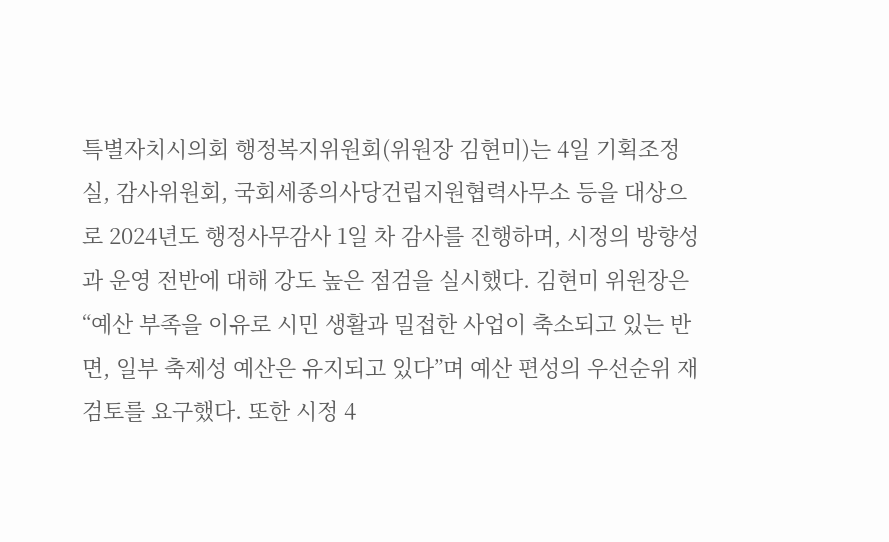특별자치시의회 행정복지위원회(위원장 김현미)는 4일 기획조정실, 감사위원회, 국회세종의사당건립지원협력사무소 등을 대상으로 2024년도 행정사무감사 1일 차 감사를 진행하며, 시정의 방향성과 운영 전반에 대해 강도 높은 점검을 실시했다. 김현미 위원장은 “예산 부족을 이유로 시민 생활과 밀접한 사업이 축소되고 있는 반면, 일부 축제성 예산은 유지되고 있다”며 예산 편성의 우선순위 재검토를 요구했다. 또한 시정 4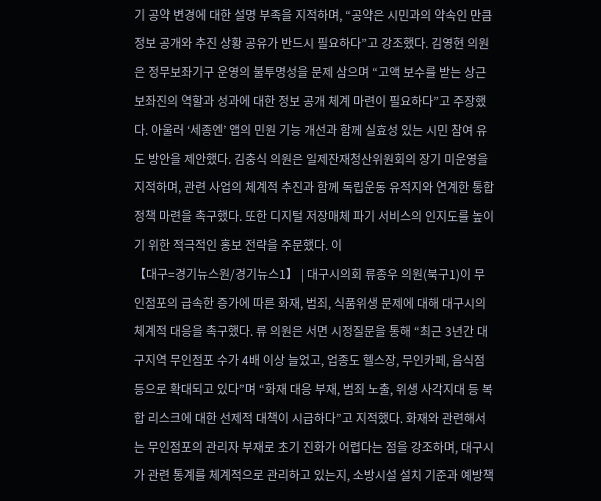기 공약 변경에 대한 설명 부족을 지적하며, “공약은 시민과의 약속인 만큼 정보 공개와 추진 상황 공유가 반드시 필요하다”고 강조했다. 김영현 의원은 정무보좌기구 운영의 불투명성을 문제 삼으며 “고액 보수를 받는 상근 보좌진의 역할과 성과에 대한 정보 공개 체계 마련이 필요하다”고 주장했다. 아울러 ‘세종엔’ 앱의 민원 기능 개선과 함께 실효성 있는 시민 참여 유도 방안을 제안했다. 김충식 의원은 일제잔재청산위원회의 장기 미운영을 지적하며, 관련 사업의 체계적 추진과 함께 독립운동 유적지와 연계한 통합 정책 마련을 촉구했다. 또한 디지털 저장매체 파기 서비스의 인지도를 높이기 위한 적극적인 홍보 전략을 주문했다. 이
【대구=경기뉴스원/경기뉴스1】 | 대구시의회 류종우 의원(북구1)이 무인점포의 급속한 증가에 따른 화재, 범죄, 식품위생 문제에 대해 대구시의 체계적 대응을 촉구했다. 류 의원은 서면 시정질문을 통해 “최근 3년간 대구지역 무인점포 수가 4배 이상 늘었고, 업종도 헬스장, 무인카페, 음식점 등으로 확대되고 있다”며 “화재 대응 부재, 범죄 노출, 위생 사각지대 등 복합 리스크에 대한 선제적 대책이 시급하다”고 지적했다. 화재와 관련해서는 무인점포의 관리자 부재로 초기 진화가 어렵다는 점을 강조하며, 대구시가 관련 통계를 체계적으로 관리하고 있는지, 소방시설 설치 기준과 예방책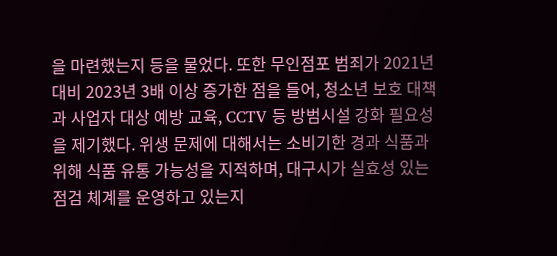을 마련했는지 등을 물었다. 또한 무인점포 범죄가 2021년 대비 2023년 3배 이상 증가한 점을 들어, 청소년 보호 대책과 사업자 대상 예방 교육, CCTV 등 방범시설 강화 필요성을 제기했다. 위생 문제에 대해서는 소비기한 경과 식품과 위해 식품 유통 가능성을 지적하며, 대구시가 실효성 있는 점검 체계를 운영하고 있는지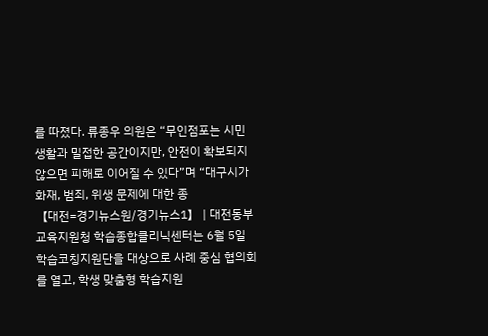를 따졌다. 류종우 의원은 “무인점포는 시민 생활과 밀접한 공간이지만, 안전이 확보되지 않으면 피해로 이어질 수 있다”며 “대구시가 화재, 범죄, 위생 문제에 대한 종
【대전=경기뉴스원/경기뉴스1】 | 대전동부교육지원청 학습종합클리닉센터는 6월 5일 학습코칭지원단을 대상으로 사례 중심 협의회를 열고, 학생 맞춤형 학습지원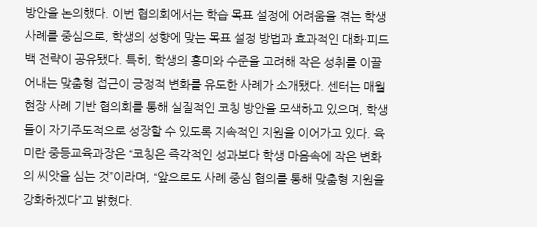방안을 논의했다. 이번 협의회에서는 학습 목표 설정에 어려움을 겪는 학생 사례를 중심으로, 학생의 성향에 맞는 목표 설정 방법과 효과적인 대화·피드백 전략이 공유됐다. 특히, 학생의 흥미와 수준을 고려해 작은 성취를 이끌어내는 맞춤형 접근이 긍정적 변화를 유도한 사례가 소개됐다. 센터는 매월 현장 사례 기반 협의회를 통해 실질적인 코칭 방안을 모색하고 있으며, 학생들이 자기주도적으로 성장할 수 있도록 지속적인 지원을 이어가고 있다. 육미란 중등교육과장은 “코칭은 즉각적인 성과보다 학생 마음속에 작은 변화의 씨앗을 심는 것”이라며, “앞으로도 사례 중심 협의를 통해 맞춤형 지원을 강화하겠다”고 밝혔다.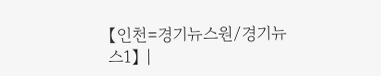【인천=경기뉴스원/경기뉴스1】 |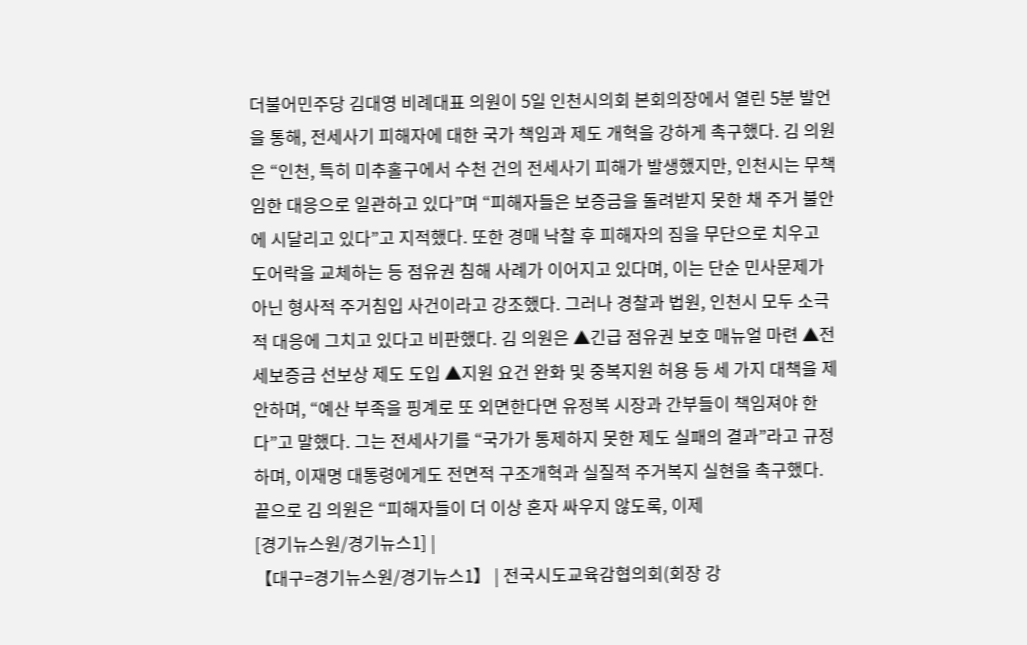더불어민주당 김대영 비례대표 의원이 5일 인천시의회 본회의장에서 열린 5분 발언을 통해, 전세사기 피해자에 대한 국가 책임과 제도 개혁을 강하게 촉구했다. 김 의원은 “인천, 특히 미추홀구에서 수천 건의 전세사기 피해가 발생했지만, 인천시는 무책임한 대응으로 일관하고 있다”며 “피해자들은 보증금을 돌려받지 못한 채 주거 불안에 시달리고 있다”고 지적했다. 또한 경매 낙찰 후 피해자의 짐을 무단으로 치우고 도어락을 교체하는 등 점유권 침해 사례가 이어지고 있다며, 이는 단순 민사문제가 아닌 형사적 주거침입 사건이라고 강조했다. 그러나 경찰과 법원, 인천시 모두 소극적 대응에 그치고 있다고 비판했다. 김 의원은 ▲긴급 점유권 보호 매뉴얼 마련 ▲전세보증금 선보상 제도 도입 ▲지원 요건 완화 및 중복지원 허용 등 세 가지 대책을 제안하며, “예산 부족을 핑계로 또 외면한다면 유정복 시장과 간부들이 책임져야 한다”고 말했다. 그는 전세사기를 “국가가 통제하지 못한 제도 실패의 결과”라고 규정하며, 이재명 대통령에게도 전면적 구조개혁과 실질적 주거복지 실현을 촉구했다. 끝으로 김 의원은 “피해자들이 더 이상 혼자 싸우지 않도록, 이제
[경기뉴스원/경기뉴스1] |
【대구=경기뉴스원/경기뉴스1】 | 전국시도교육감협의회(회장 강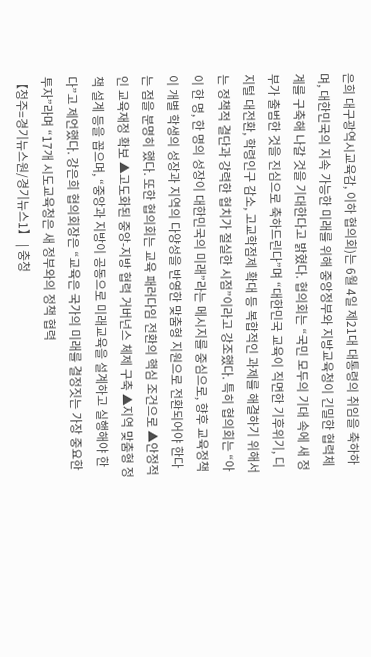은희 대구광역시교육감, 이하 협의회)는 6월 4일 제21대 대통령의 취임을 축하하며, 대한민국의 지속 가능한 미래를 위해 중앙정부와 지방교육청이 긴밀한 협력체계를 구축해 나갈 것을 기대한다고 밝혔다. 협의회는 “국민 모두의 기대 속에 새 정부가 출범한 것을 진심으로 축하드린다”며 “대한민국 교육이 직면한 기후위기, 디지털 대전환, 학령인구 감소, 고교학점제 확대 등 복합적인 과제를 해결하기 위해서는 정책적 결단과 강력한 협치가 절실한 시점”이라고 강조했다. 특히 협의회는 “아이 한 명, 한 명의 성장이 대한민국의 미래”라는 메시지를 중심으로, 향후 교육정책이 개별 학생의 성장과 지역의 다양성을 반영한 맞춤형 지원으로 전환되어야 한다는 점을 분명히 했다. 또한 협의회는 교육 패러다임 전환의 핵심 조건으로 ▲안정적인 교육재정 확보 ▲고도화된 중앙-지방 협력 거버넌스 체제 구축 ▲지역 맞춤형 정책 설계 등을 꼽으며, “중앙과 지방이 공동으로 미래교육을 설계하고 실행해야 한다”고 제언했다. 강은희 협의회장은 “교육은 국가의 미래를 결정짓는 가장 중요한 투자”라며 “17개 시도교육청은 새 정부와의 정책 협력
【청주=경기뉴스원/경기뉴스1】 | 충청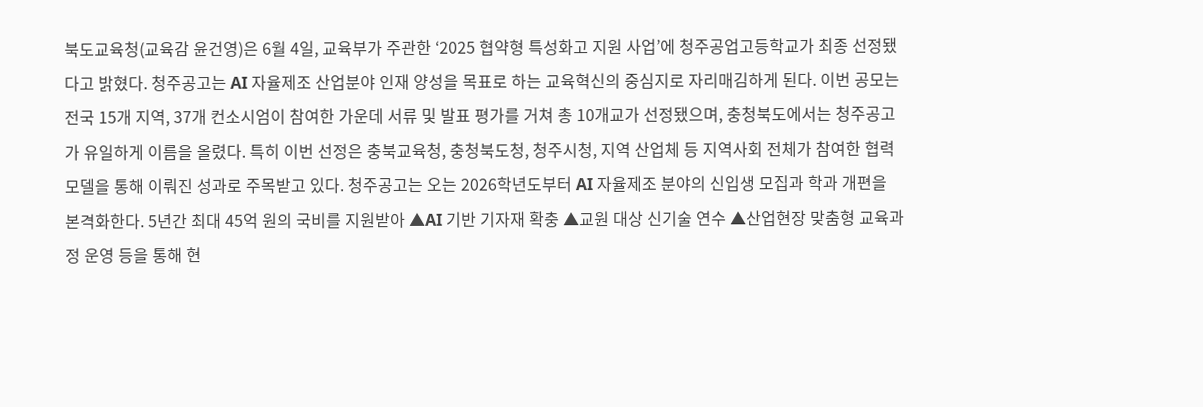북도교육청(교육감 윤건영)은 6월 4일, 교육부가 주관한 ‘2025 협약형 특성화고 지원 사업’에 청주공업고등학교가 최종 선정됐다고 밝혔다. 청주공고는 AI 자율제조 산업분야 인재 양성을 목표로 하는 교육혁신의 중심지로 자리매김하게 된다. 이번 공모는 전국 15개 지역, 37개 컨소시엄이 참여한 가운데 서류 및 발표 평가를 거쳐 총 10개교가 선정됐으며, 충청북도에서는 청주공고가 유일하게 이름을 올렸다. 특히 이번 선정은 충북교육청, 충청북도청, 청주시청, 지역 산업체 등 지역사회 전체가 참여한 협력 모델을 통해 이뤄진 성과로 주목받고 있다. 청주공고는 오는 2026학년도부터 AI 자율제조 분야의 신입생 모집과 학과 개편을 본격화한다. 5년간 최대 45억 원의 국비를 지원받아 ▲AI 기반 기자재 확충 ▲교원 대상 신기술 연수 ▲산업현장 맞춤형 교육과정 운영 등을 통해 현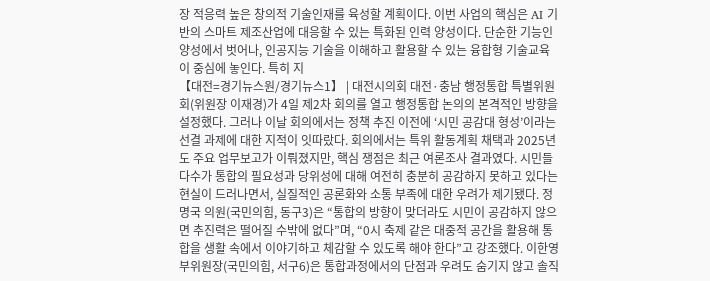장 적응력 높은 창의적 기술인재를 육성할 계획이다. 이번 사업의 핵심은 AI 기반의 스마트 제조산업에 대응할 수 있는 특화된 인력 양성이다. 단순한 기능인 양성에서 벗어나, 인공지능 기술을 이해하고 활용할 수 있는 융합형 기술교육이 중심에 놓인다. 특히 지
【대전=경기뉴스원/경기뉴스1】 | 대전시의회 대전·충남 행정통합 특별위원회(위원장 이재경)가 4일 제2차 회의를 열고 행정통합 논의의 본격적인 방향을 설정했다. 그러나 이날 회의에서는 정책 추진 이전에 ‘시민 공감대 형성’이라는 선결 과제에 대한 지적이 잇따랐다. 회의에서는 특위 활동계획 채택과 2025년도 주요 업무보고가 이뤄졌지만, 핵심 쟁점은 최근 여론조사 결과였다. 시민들 다수가 통합의 필요성과 당위성에 대해 여전히 충분히 공감하지 못하고 있다는 현실이 드러나면서, 실질적인 공론화와 소통 부족에 대한 우려가 제기됐다. 정명국 의원(국민의힘, 동구3)은 “통합의 방향이 맞더라도 시민이 공감하지 않으면 추진력은 떨어질 수밖에 없다”며, “0시 축제 같은 대중적 공간을 활용해 통합을 생활 속에서 이야기하고 체감할 수 있도록 해야 한다”고 강조했다. 이한영 부위원장(국민의힘, 서구6)은 통합과정에서의 단점과 우려도 숨기지 않고 솔직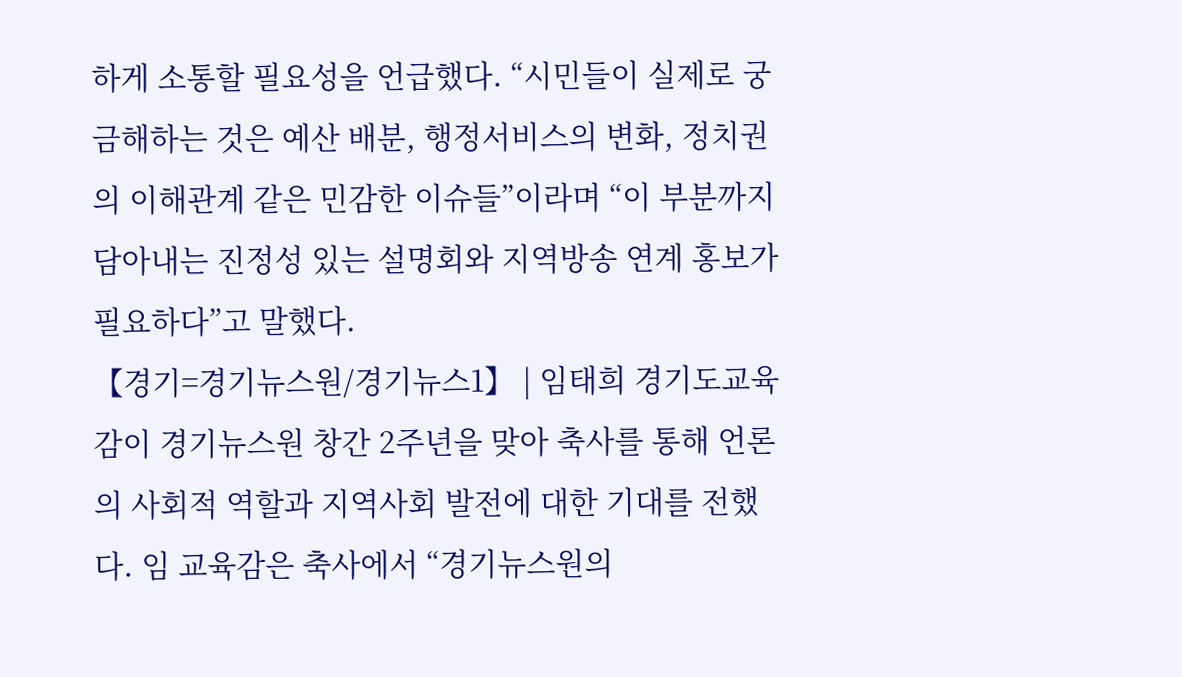하게 소통할 필요성을 언급했다. “시민들이 실제로 궁금해하는 것은 예산 배분, 행정서비스의 변화, 정치권의 이해관계 같은 민감한 이슈들”이라며 “이 부분까지 담아내는 진정성 있는 설명회와 지역방송 연계 홍보가 필요하다”고 말했다.
【경기=경기뉴스원/경기뉴스1】 | 임태희 경기도교육감이 경기뉴스원 창간 2주년을 맞아 축사를 통해 언론의 사회적 역할과 지역사회 발전에 대한 기대를 전했다. 임 교육감은 축사에서 “경기뉴스원의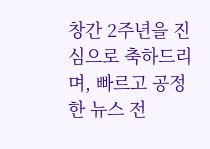창간 2주년을 진심으로 축하드리며, 빠르고 공정한 뉴스 전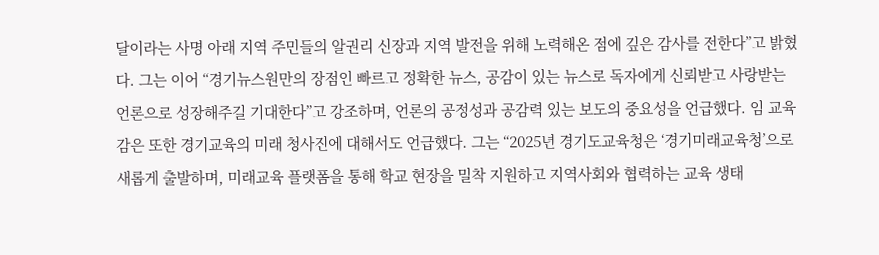달이라는 사명 아래 지역 주민들의 알권리 신장과 지역 발전을 위해 노력해온 점에 깊은 감사를 전한다”고 밝혔다. 그는 이어 “경기뉴스원만의 장점인 빠르고 정확한 뉴스, 공감이 있는 뉴스로 독자에게 신뢰받고 사랑받는 언론으로 성장해주길 기대한다”고 강조하며, 언론의 공정성과 공감력 있는 보도의 중요성을 언급했다. 임 교육감은 또한 경기교육의 미래 청사진에 대해서도 언급했다. 그는 “2025년 경기도교육청은 ‘경기미래교육청’으로 새롭게 출발하며, 미래교육 플랫폼을 통해 학교 현장을 밀착 지원하고 지역사회와 협력하는 교육 생태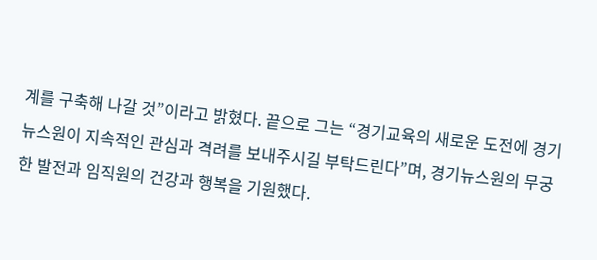계를 구축해 나갈 것”이라고 밝혔다. 끝으로 그는 “경기교육의 새로운 도전에 경기뉴스원이 지속적인 관심과 격려를 보내주시길 부탁드린다”며, 경기뉴스원의 무궁한 발전과 임직원의 건강과 행복을 기원했다.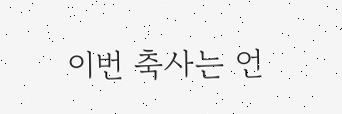이번 축사는 언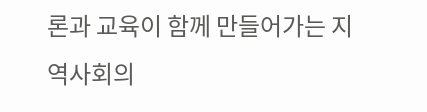론과 교육이 함께 만들어가는 지역사회의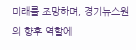미래를 조망하며, 경기뉴스원의 향후 역할에